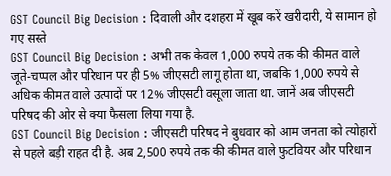GST Council Big Decision : दिवाली और दशहरा में खूब करें खरीदारी, ये सामान हो गए सस्ते
GST Council Big Decision : अभी तक केवल 1,000 रुपये तक की कीमत वाले जूते-चप्पल और परिधान पर ही 5% जीएसटी लागू होता था, जबकि 1,000 रुपये से अधिक कीमत वाले उत्पादों पर 12% जीएसटी वसूला जाता था. जानें अब जीएसटी परिषद की ओर से क्या फैसला लिया गया है.
GST Council Big Decision : जीएसटी परिषद ने बुधवार को आम जनता को त्योहारों से पहले बड़ी राहत दी है. अब 2,500 रुपये तक की कीमत वाले फुटवियर और परिधान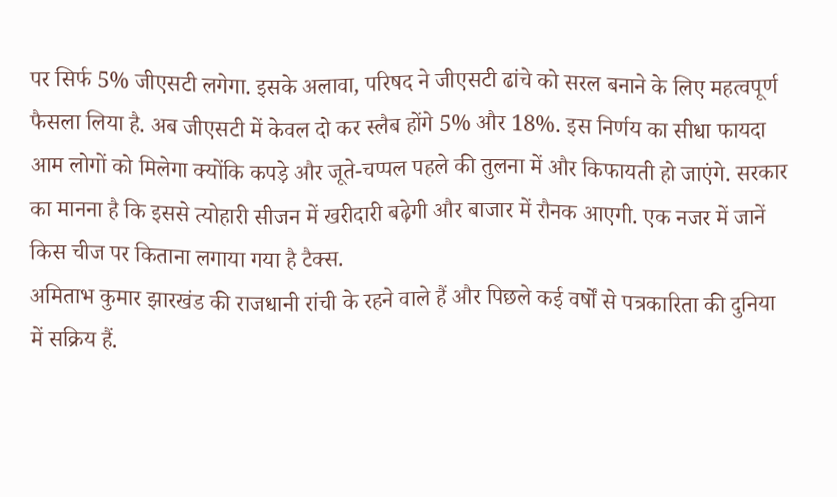पर सिर्फ 5% जीएसटी लगेगा. इसके अलावा, परिषद ने जीएसटी ढांचे को सरल बनाने के लिए महत्वपूर्ण फैसला लिया है. अब जीएसटी में केवल दो कर स्लैब होंगे 5% और 18%. इस निर्णय का सीधा फायदा आम लोगों को मिलेगा क्योंकि कपड़े और जूते-चप्पल पहले की तुलना में और किफायती हो जाएंगे. सरकार का मानना है कि इससे त्योहारी सीजन में खरीदारी बढ़ेगी और बाजार में रौनक आएगी. एक नजर में जानें किस चीज पर किताना लगाया गया है टैक्स.
अमिताभ कुमार झारखंड की राजधानी रांची के रहने वाले हैं और पिछले कई वर्षों से पत्रकारिता की दुनिया में सक्रिय हैं.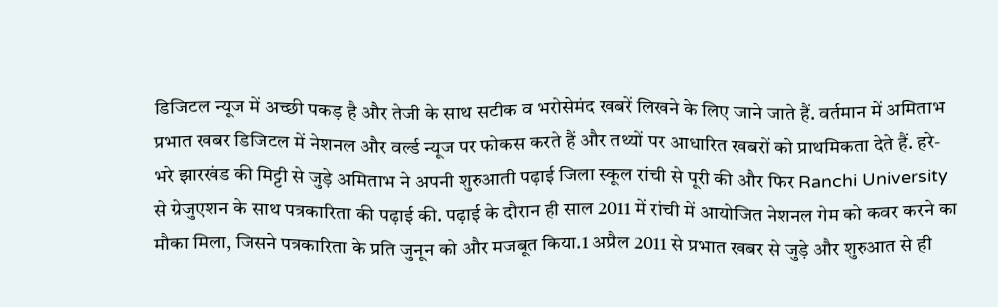डिजिटल न्यूज में अच्छी पकड़ है और तेजी के साथ सटीक व भरोसेमंद खबरें लिखने के लिए जाने जाते हैं. वर्तमान में अमिताभ प्रभात खबर डिजिटल में नेशनल और वर्ल्ड न्यूज पर फोकस करते हैं और तथ्यों पर आधारित खबरों को प्राथमिकता देते हैं. हरे-भरे झारखंड की मिट्टी से जुड़े अमिताभ ने अपनी शुरुआती पढ़ाई जिला स्कूल रांची से पूरी की और फिर Ranchi University से ग्रेजुएशन के साथ पत्रकारिता की पढ़ाई की. पढ़ाई के दौरान ही साल 2011 में रांची में आयोजित नेशनल गेम को कवर करने का मौका मिला, जिसने पत्रकारिता के प्रति जुनून को और मजबूत किया.1 अप्रैल 2011 से प्रभात खबर से जुड़े और शुरुआत से ही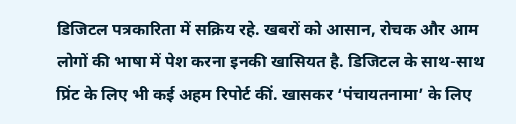डिजिटल पत्रकारिता में सक्रिय रहे. खबरों को आसान, रोचक और आम लोगों की भाषा में पेश करना इनकी खासियत है. डिजिटल के साथ-साथ प्रिंट के लिए भी कई अहम रिपोर्ट कीं. खासकर ‘पंचायतनामा’ के लिए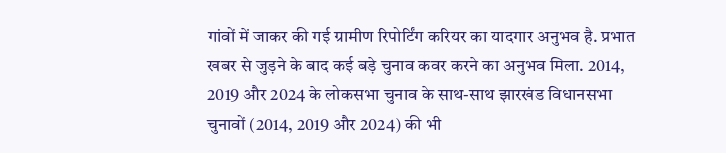गांवों में जाकर की गई ग्रामीण रिपोर्टिंग करियर का यादगार अनुभव है. प्रभात खबर से जुड़ने के बाद कई बड़े चुनाव कवर करने का अनुभव मिला. 2014, 2019 और 2024 के लोकसभा चुनाव के साथ-साथ झारखंड विधानसभा चुनावों (2014, 2019 और 2024) की भी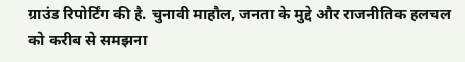ग्राउंड रिपोर्टिंग की है. चुनावी माहौल, जनता के मुद्दे और राजनीतिक हलचल को करीब से समझना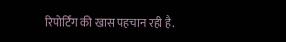रिपोर्टिंग की खास पहचान रही है.